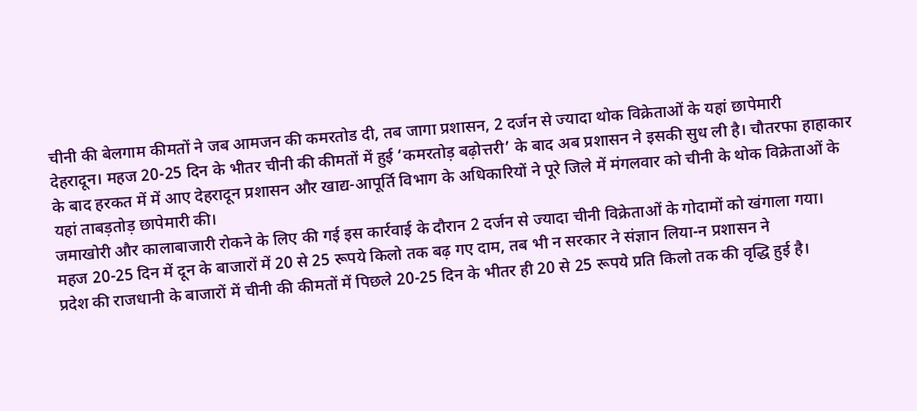चीनी की बेलगाम कीमतों ने जब आमजन की कमरतोड दी, तब जागा प्रशासन, 2 दर्जन से ज्यादा थोक विक्रेताओं के यहां छापेमारी
देहरादून। महज 20-25 दिन के भीतर चीनी की कीमतों में हुई ‘कमरतोड़ बढ़ोत्तरी’ के बाद अब प्रशासन ने इसकी सुध ली है। चौतरफा हाहाकार के बाद हरकत में में आए देहरादून प्रशासन और खाद्य-आपूर्ति विभाग के अधिकारियों ने पूरे जिले में मंगलवार को चीनी के थोक विक्रेताओं के यहां ताबड़तोड़ छापेमारी की।
जमाखोरी और कालाबाजारी रोकने के लिए की गई इस कार्रवाई के दौरान 2 दर्जन से ज्यादा चीनी विक्रेताओं के गोदामों को खंगाला गया।
महज 20-25 दिन में दून के बाजारों में 20 से 25 रूपये किलो तक बढ़ गए दाम, तब भी न सरकार ने संज्ञान लिया-न प्रशासन ने
प्रदेश की राजधानी के बाजारों में चीनी की कीमतों में पिछले 20-25 दिन के भीतर ही 20 से 25 रूपये प्रति किलो तक की वृद्धि हुई है।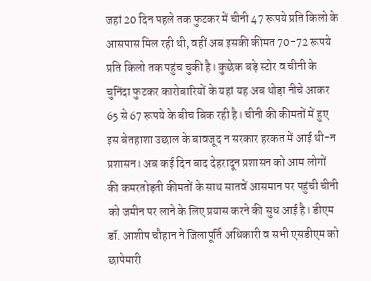जहां 20 दिन पहले तक फुटकर में चीनी 47 रूपये प्रति किलो के आसपास मिल रही थी, वहीं अब इसकी कीमत 70-72 रूपये प्रति किलो तक पहुंच चुकी है। कुछेक बड़े स्टोर व चीनी के चुनिंदा फुटकर कारोबारियों के यहां यह अब थोड़ा नीचे आकर 65 से 67 रूपये के बीच बिक रही है। चीनी की कीमतों में हुए इस बेतहाशा उछाल के बावजूद न सरकार हरकत में आई थी-न प्रशासन। अब कई दिन बाद देहरादून प्रशासन को आम लोगों की कमरतोड़ती कीमतों के साथ सातवें आसमान पर पहुंची चीनी को जमीन पर लाने के लिए प्रयास करने की सुध आई है। डीएम डॉ. आशीष चौहान ने जिलापूर्ति अधिकारी व सभी एसडीएम को छापेमारी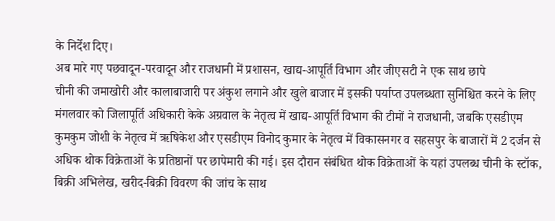के निर्देश दिए।
अब मारे गए पछवादून-परवादून और राजधानी में प्रशासन, खाद्य-आपूर्ति विभाग और जीएसटी ने एक साथ छापे
चीनी की जमाखोरी और कालाबाजारी पर अंकुश लगाने और खुले बाजार में इसकी पर्याप्त उपलब्धता सुनिश्चित करने के लिए मंगलवार को जिलापूर्ति अधिकारी केके अग्रवाल के नेतृत्व में खाद्य-आपूर्ति विभाग की टीमों ने राजधानी, जबकि एसडीएम कुमकुम जोशी के नेतृत्व में ऋषिकेश और एसडीएम विनोद कुमार के नेतृत्व में विकासनगर व सहसपुर के बाजारों में 2 दर्जन से अधिक थोक विक्रेताओं के प्रतिष्ठानों पर छापेमारी की गई। इस दौरान संबंधित थोक विक्रेताओं के यहां उपलब्ध चीनी के स्टॉक, बिक्री अभिलेख, खरीद-बिक्री विवरण की जांच के साथ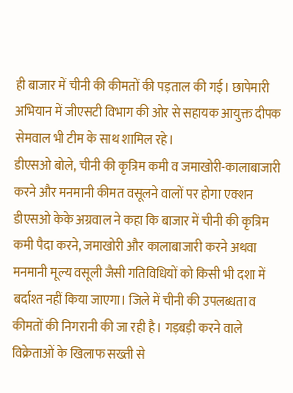ही बाजार में चीनी की कीमतों की पड़ताल की गई। छापेमारी अभियान में जीएसटी विभाग की ओर से सहायक आयुक्त दीपक सेमवाल भी टीम के साथ शामिल रहे।
डीएसओ बोले, चीनी की कृत्रिम कमी व जमाखोरी-कालाबाजारी करने और मनमानी कीमत वसूलने वालों पर होगा एक्शन
डीएसओ केके अग्रवाल ने कहा कि बाजार में चीनी की कृत्रिम कमी पैदा करने, जमाखोरी और कालाबाजारी करने अथवा मनमानी मूल्य वसूली जैसी गतिविधियों को किसी भी दशा में बर्दाश्त नहीं किया जाएगा। जिले में चीनी की उपलब्धता व कीमतों की निगरानी की जा रही है। गड़बड़ी करने वाले विक्रेताओं के खिलाफ सख्ती से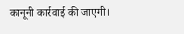कानूनी कार्रवाई की जाएगी।